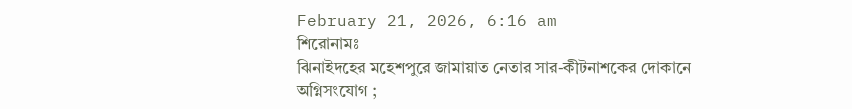February 21, 2026, 6:16 am
শিরোনামঃ
ঝিনাইদহের মহেশপুরে জামায়াত নেতার সার-কীটনাশকের দোকানে অগ্নিসংযোগ ;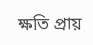ক্ষতি প্রায়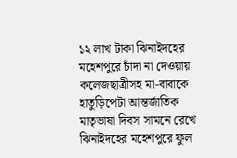১২ লাখ টাকা ঝিনাইদহের মহেশপুরে চাঁদা না দেওয়ায় কলেজছাত্রীসহ মা-বাবাকে হাতুড়িপেটা আন্তর্জাতিক মাতৃভাষা দিবস সামনে রেখে ঝিনাইদহের মহেশপুরে ফুল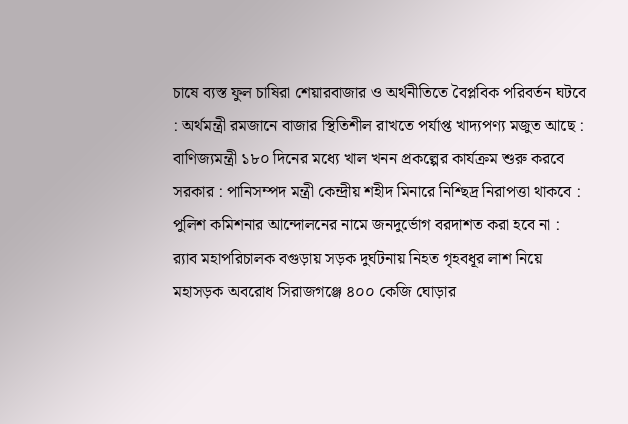চাষে ব্যস্ত ফুল চাষিরা শেয়ারবাজার ও অর্থনীতিতে বৈপ্লবিক পরিবর্তন ঘটবে : অর্থমন্ত্রী রমজানে বাজার স্থিতিশীল রাখতে পর্যাপ্ত খাদ্যপণ্য মজুত আছে : বাণিজ্যমন্ত্রী ১৮০ দিনের মধ্যে খাল খনন প্রকল্পের কার্যক্রম শুরু করবে সরকার : পানিসম্পদ মন্ত্রী কেন্দ্রীয় শহীদ মিনারে নিশ্ছিদ্র নিরাপত্তা থাকবে : পুলিশ কমিশনার আন্দোলনের নামে জনদুর্ভোগ বরদাশত করা হবে না : র‍্যাব মহাপরিচালক বগুড়ায় সড়ক দুর্ঘটনায় নিহত গৃহবধূর লাশ নিয়ে মহাসড়ক অবরোধ সিরাজগঞ্জে ৪০০ কেজি ঘোড়ার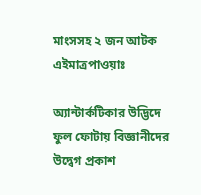মাংসসহ ২ জন আটক
এইমাত্রপাওয়াঃ

অ্যান্টার্কটিকার উদ্ভিদে ফুল ফোটায় বিজ্ঞানীদের উদ্বেগ প্রকাশ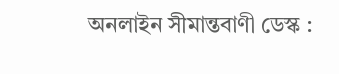অনলাইন সীমান্তবাণী ডেস্ক :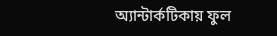অ্যান্টার্কটিকায় ফুল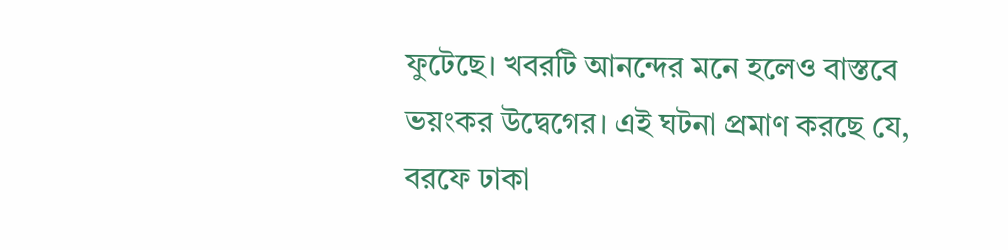ফুটেছে। খবরটি আনন্দের মনে হলেও বাস্তবে ভয়ংকর উদ্বেগের। এই ঘটনা প্রমাণ করছে যে, বরফে ঢাকা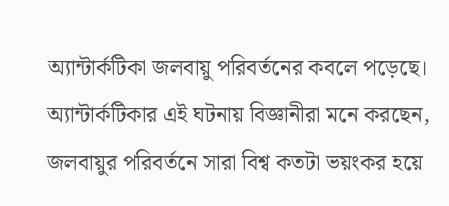অ্যান্টার্কটিকা জলবায়ু পরিবর্তনের কবলে পড়েছে। অ্যান্টার্কটিকার এই ঘটনায় বিজ্ঞানীরা মনে করছেন, জলবায়ুর পরিবর্তনে সারা বিশ্ব কতটা ভয়ংকর হয়ে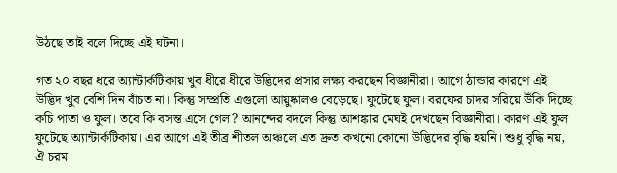উঠছে তাই বলে দিচ্ছে এই ঘটনা।

গত ২০ বছর ধরে অ্যান্টার্কটিকায় খুব ধীরে ধীরে উদ্ভিদের প্রসার লক্ষ্য করছেন বিজ্ঞানীরা। আগে ঠান্ডার কারণে এই উদ্ভিদ খুব বেশি দিন বাঁচত না। কিন্তু সম্প্রতি এগুলো আয়ুষ্কালও বেড়েছে। ফুটেছে ফুল। বরফের চাদর সরিয়ে উঁকি দিচ্ছে কচি পাতা ও ফুল। তবে কি বসন্ত এসে গেল? আনন্দের বদলে কিন্তু আশঙ্কার মেঘই দেখছেন বিজ্ঞানীরা। কারণ এই ফুল ফুটেছে অ্যান্টার্কটিকায়। এর আগে এই তীব্র শীতল অঞ্চলে এত দ্রুত কখনো কোনো উদ্ভিদের বৃদ্ধি হয়নি। শুধু বৃদ্ধি নয়, ঐ চরম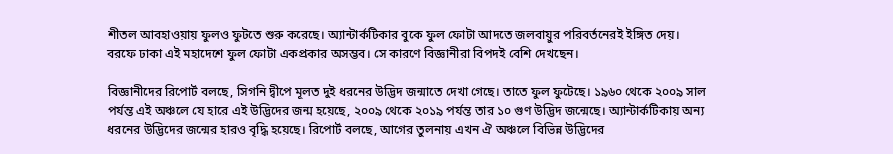শীতল আবহাওয়ায় ফুলও ফুটতে শুরু করেছে। অ্যান্টার্কটিকার বুকে ফুল ফোটা আদতে জলবায়ুর পরিবর্তনেরই ইঙ্গিত দেয়। বরফে ঢাকা এই মহাদেশে ফুল ফোটা একপ্রকার অসম্ভব। সে কারণে বিজ্ঞানীরা বিপদই বেশি দেখছেন।

বিজ্ঞানীদের রিপোর্ট বলছে, সিগনি দ্বীপে মূলত দুই ধরনের উদ্ভিদ জন্মাতে দেখা গেছে। তাতে ফুল ফুটেছে। ১৯৬০ থেকে ২০০৯ সাল পর্যন্ত এই অঞ্চলে যে হারে এই উদ্ভিদের জন্ম হয়েছে, ২০০৯ থেকে ২০১৯ পর্যন্ত তার ১০ গুণ উদ্ভিদ জন্মেছে। অ্যান্টার্কটিকায় অন্য ধরনের উদ্ভিদের জন্মের হারও বৃদ্ধি হয়েছে। রিপোর্ট বলছে, আগের তুলনায় এখন ঐ অঞ্চলে বিভিন্ন উদ্ভিদের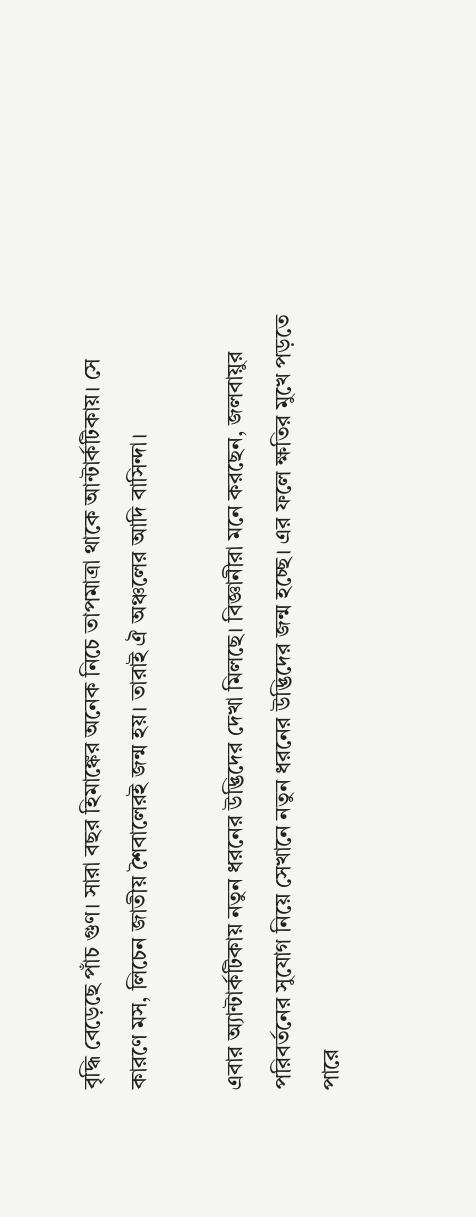বৃদ্ধি বেড়েছে পাঁচ গুণ। সারা বছর হিমাঙ্কের অনেক নিচে তাপমাত্রা থাকে আন্টার্কটিকায়। সে কারণে মস, লিচেন জাতীয় শৈবালেরই জন্ম হয়। তারাই ঐ অঞ্চলের আদি বাসিন্দা।

এবার অ্যান্টার্কটিকায় নতুন ধরনের উদ্ভিদের দেখা মিলছে। বিজ্ঞানীরা মনে করছেন, জলবায়ুর পরিবর্তনের সুযোগ নিয়ে সেখানে নতুন ধরনের উদ্ভিদের জন্ম হচ্ছে। এর ফলে ক্ষতির মুখে পড়তে পারে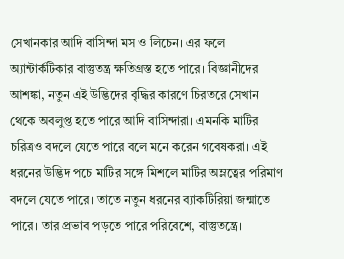সেখানকার আদি বাসিন্দা মস ও লিচেন। এর ফলে অ্যান্টার্কটিকার বাস্তুতন্ত্র ক্ষতিগ্রস্ত হতে পারে। বিজ্ঞানীদের আশঙ্কা, নতুন এই উদ্ভিদের বৃদ্ধির কারণে চিরতরে সেখান থেকে অবলুপ্ত হতে পারে আদি বাসিন্দারা। এমনকি মাটির চরিত্রও বদলে যেতে পারে বলে মনে করেন গবেষকরা। এই ধরনের উদ্ভিদ পচে মাটির সঙ্গে মিশলে মাটির অম্লত্বের পরিমাণ বদলে যেতে পারে। তাতে নতুন ধরনের ব্যাকটিরিয়া জন্মাতে পারে। তার প্রভাব পড়তে পারে পরিবেশে, বাস্তুতন্ত্রে।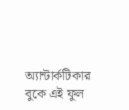অ্যান্টার্কটিকার বুকে এই ফুল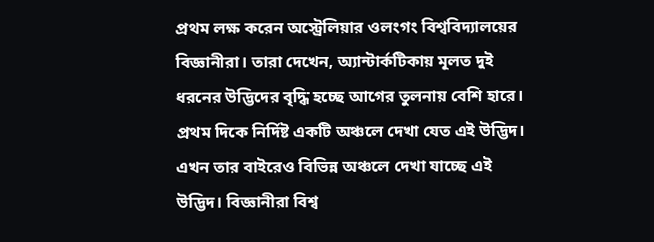প্রথম লক্ষ করেন অস্ট্রেলিয়ার ওলংগং বিশ্ববিদ্যালয়ের বিজ্ঞানীরা। তারা দেখেন, অ্যান্টার্কটিকায় মূলত দুই ধরনের উদ্ভিদের বৃদ্ধি হচ্ছে আগের তুলনায় বেশি হারে। প্রথম দিকে নির্দিষ্ট একটি অঞ্চলে দেখা যেত এই উদ্ভিদ। এখন তার বাইরেও বিভিন্ন অঞ্চলে দেখা যাচ্ছে এই উদ্ভিদ। বিজ্ঞানীরা বিশ্ব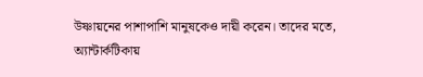উষ্ণায়নের পাশাপাশি মানুষকেও দায়ী করেন। তাদের মতে, অ্যান্টার্কটিকায়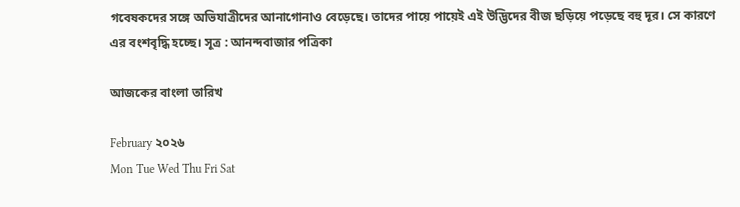গবেষকদের সঙ্গে অভিযাত্রীদের আনাগোনাও বেড়েছে। তাদের পায়ে পায়েই এই উদ্ভিদের বীজ ছড়িয়ে পড়েছে বহু দূর। সে কারণে এর বংশবৃদ্ধি হচ্ছে। সূত্র : আনন্দবাজার পত্রিকা

আজকের বাংলা তারিখ

February ২০২৬
Mon Tue Wed Thu Fri Sat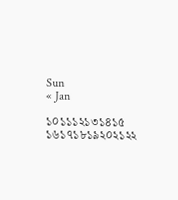Sun
« Jan

১০১১১২১৩১৪১৫
১৬১৭১৮১৯২০২১২২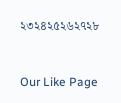২৩২৪২৫২৬২৭২৮


Our Like Page